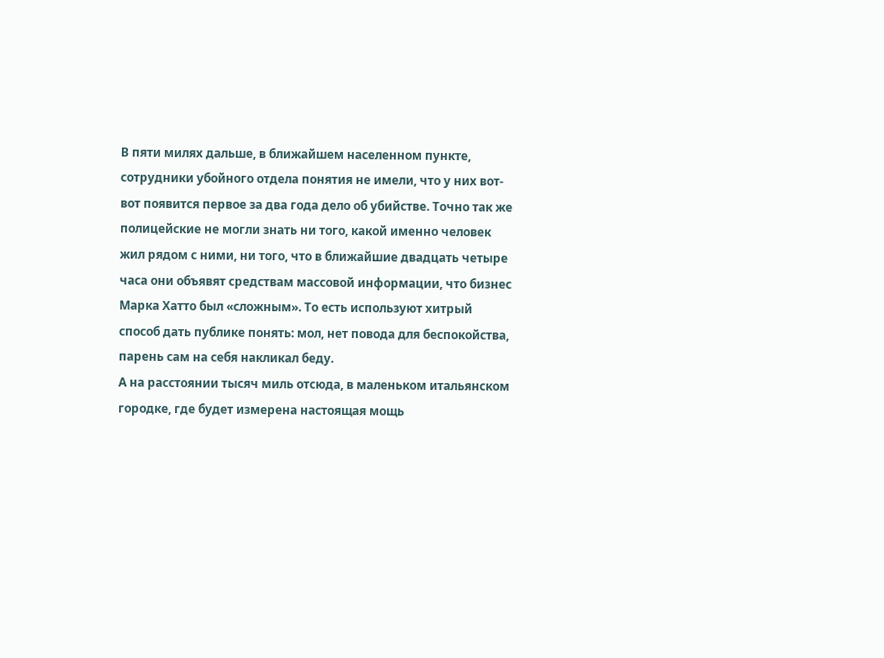В пяти милях дальше, в ближайшем населенном пункте, сотрудники убойного отдела понятия не имели, что у них вот-вот появится первое за два года дело об убийстве. Точно так же полицейские не могли знать ни того, какой именно человек жил рядом с ними, ни того, что в ближайшие двадцать четыре часа они объявят средствам массовой информации, что бизнес Марка Хатто был «сложным». То есть используют хитрый способ дать публике понять: мол, нет повода для беспокойства, парень сам на себя накликал беду.
А на расстоянии тысяч миль отсюда, в маленьком итальянском городке, где будет измерена настоящая мощь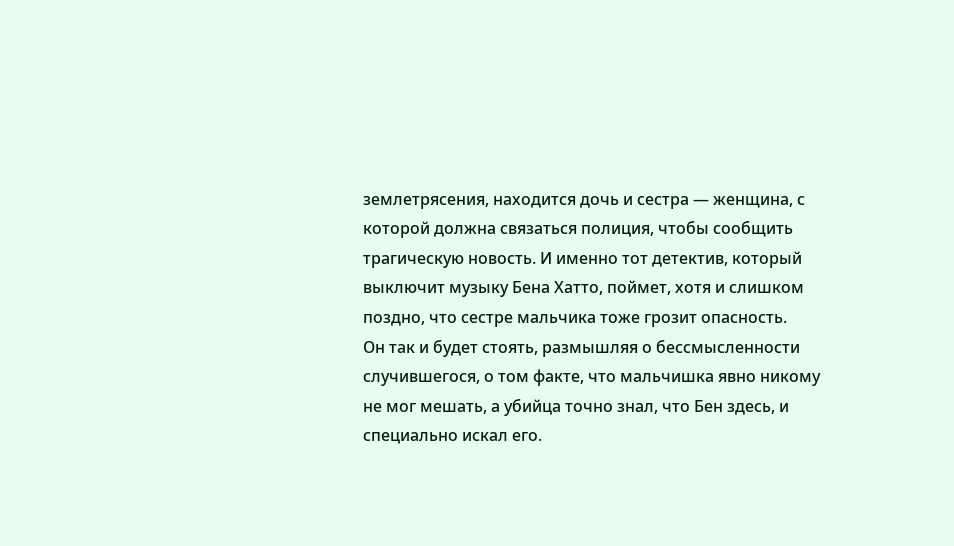землетрясения, находится дочь и сестра — женщина, с которой должна связаться полиция, чтобы сообщить трагическую новость. И именно тот детектив, который выключит музыку Бена Хатто, поймет, хотя и слишком поздно, что сестре мальчика тоже грозит опасность.
Он так и будет стоять, размышляя о бессмысленности случившегося, о том факте, что мальчишка явно никому не мог мешать, а убийца точно знал, что Бен здесь, и специально искал его.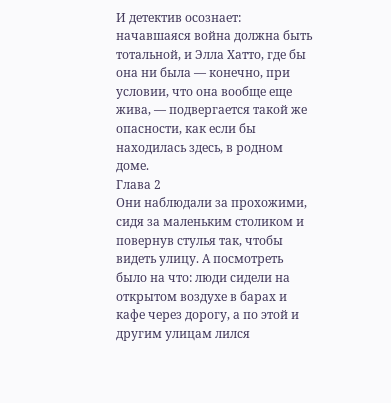И детектив осознает: начавшаяся война должна быть тотальной, и Элла Хатто, где бы она ни была — конечно, при условии, что она вообще еще жива, — подвергается такой же опасности, как если бы находилась здесь, в родном доме.
Глава 2
Они наблюдали за прохожими, сидя за маленьким столиком и повернув стулья так, чтобы видеть улицу. А посмотреть было на что: люди сидели на открытом воздухе в барах и кафе через дорогу, а по этой и другим улицам лился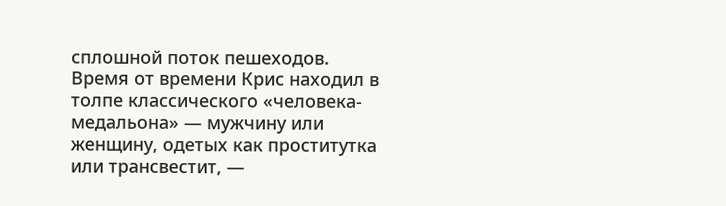сплошной поток пешеходов.
Время от времени Крис находил в толпе классического «человека-медальона» — мужчину или женщину, одетых как проститутка или трансвестит, —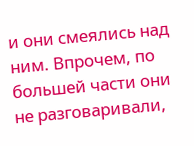и они смеялись над ним. Впрочем, по большей части они не разговаривали,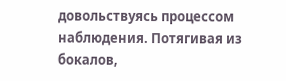довольствуясь процессом наблюдения. Потягивая из бокалов,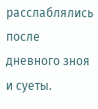расслаблялись после дневного зноя и суеты.